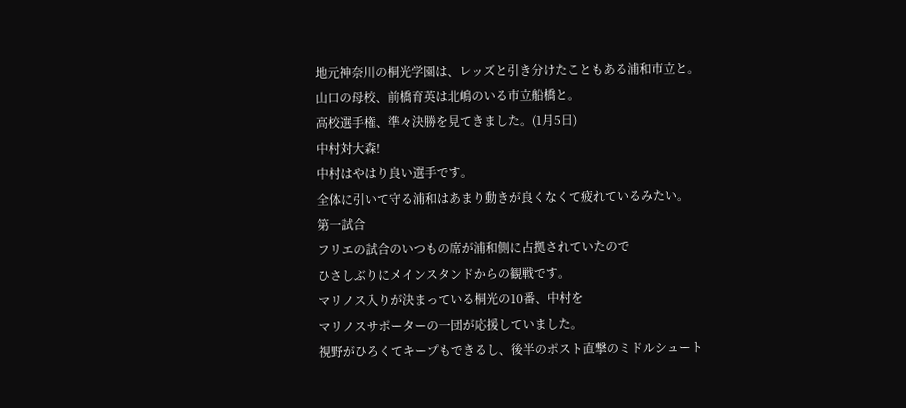地元神奈川の桐光学園は、レッズと引き分けたこともある浦和市立と。
山口の母校、前橋育英は北嶋のいる市立船橋と。
高校選手権、準々決勝を見てきました。(1月5日)
中村対大森!
中村はやはり良い選手です。
全体に引いて守る浦和はあまり動きが良くなくて疲れているみたい。
第一試合
フリエの試合のいつもの席が浦和側に占拠されていたので
ひさしぶりにメインスタンドからの観戦です。
マリノス入りが決まっている桐光の10番、中村を
マリノスサポーターの一団が応援していました。
視野がひろくてキープもできるし、後半のポスト直撃のミドルシュート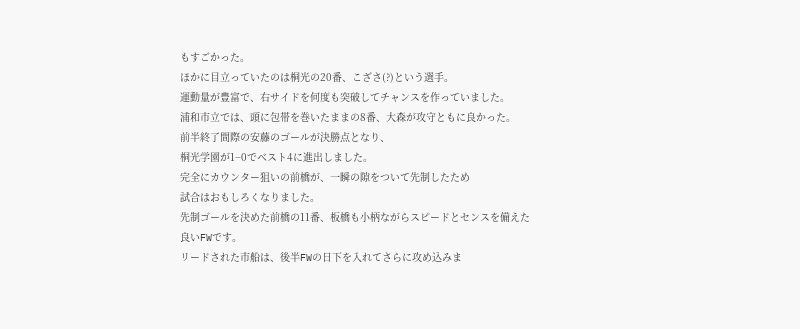もすごかった。
ほかに目立っていたのは桐光の20番、こざさ(?)という選手。
運動量が豊富で、右サイドを何度も突破してチャンスを作っていました。
浦和市立では、頭に包帯を巻いたままの8番、大森が攻守ともに良かった。
前半終了間際の安藤のゴールが決勝点となり、
桐光学園が1−0でベスト4に進出しました。
完全にカウンター狙いの前橋が、一瞬の隙をついて先制したため
試合はおもしろくなりました。
先制ゴールを決めた前橋の11番、板橋も小柄ながらスピードとセンスを備えた
良いFWです。
リードされた市船は、後半FWの日下を入れてさらに攻め込みま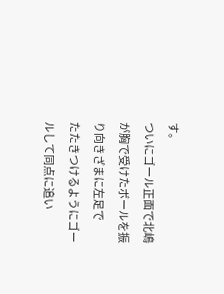す。
ついにゴール正面で北嶋が胸で受けたボールを振り向きざまに左足で
たたきつけるようにゴールして同点に追い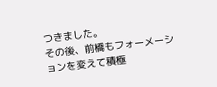つきました。
その後、前橋もフォーメーションを変えて積極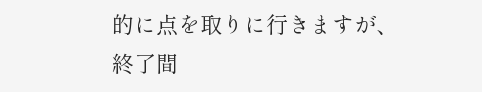的に点を取りに行きますが、
終了間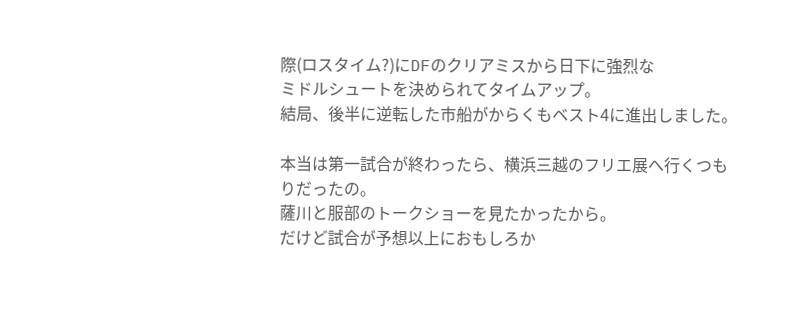際(ロスタイム?)にDFのクリアミスから日下に強烈な
ミドルシュートを決められてタイムアップ。
結局、後半に逆転した市船がからくもベスト4に進出しました。

本当は第一試合が終わったら、横浜三越のフリエ展へ行くつもりだったの。
薩川と服部のトークショーを見たかったから。
だけど試合が予想以上におもしろか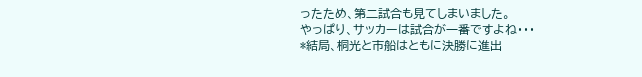ったため、第二試合も見てしまいました。
やっぱり、サッカーは試合が一番ですよね・・・
*結局、桐光と市船はともに決勝に進出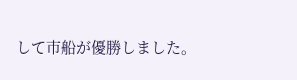して市船が優勝しました。